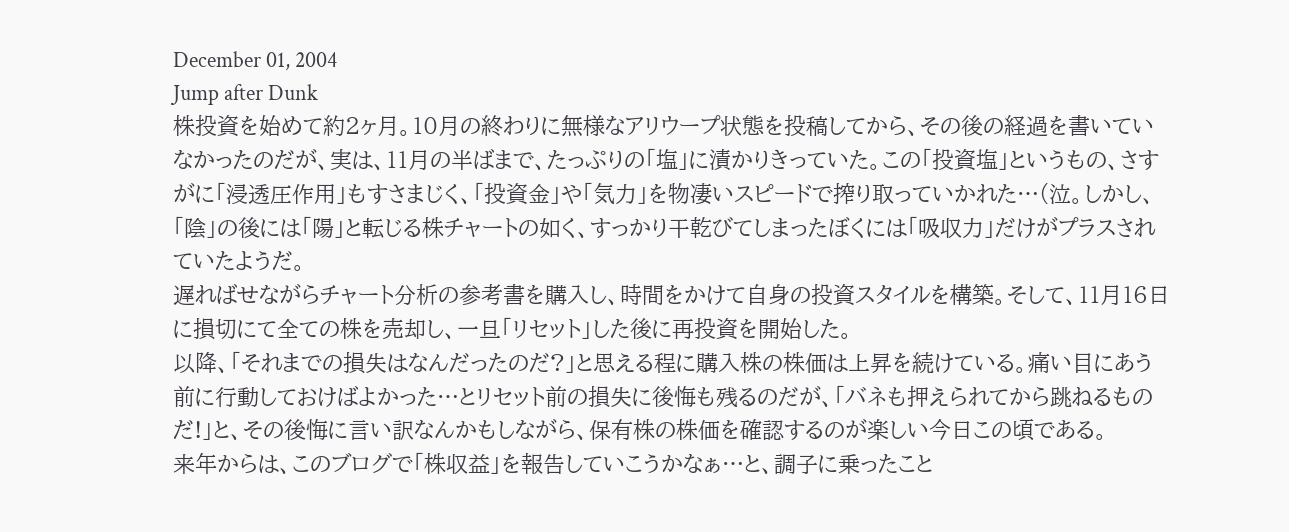December 01, 2004
Jump after Dunk
株投資を始めて約2ヶ月。10月の終わりに無様なアリウープ状態を投稿してから、その後の経過を書いていなかったのだが、実は、11月の半ばまで、たっぷりの「塩」に漬かりきっていた。この「投資塩」というもの、さすがに「浸透圧作用」もすさまじく、「投資金」や「気力」を物凄いスピードで搾り取っていかれた…(泣。しかし、「陰」の後には「陽」と転じる株チャートの如く、すっかり干乾びてしまったぼくには「吸収力」だけがプラスされていたようだ。
遅ればせながらチャート分析の参考書を購入し、時間をかけて自身の投資スタイルを構築。そして、11月16日に損切にて全ての株を売却し、一旦「リセット」した後に再投資を開始した。
以降、「それまでの損失はなんだったのだ?」と思える程に購入株の株価は上昇を続けている。痛い目にあう前に行動しておけばよかった…とリセット前の損失に後悔も残るのだが、「バネも押えられてから跳ねるものだ!」と、その後悔に言い訳なんかもしながら、保有株の株価を確認するのが楽しい今日この頃である。
来年からは、このブログで「株収益」を報告していこうかなぁ…と、調子に乗ったこと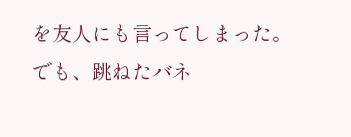を友人にも言ってしまった。
でも、跳ねたバネ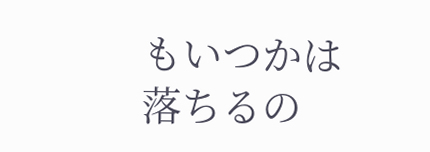もいつかは落ちるの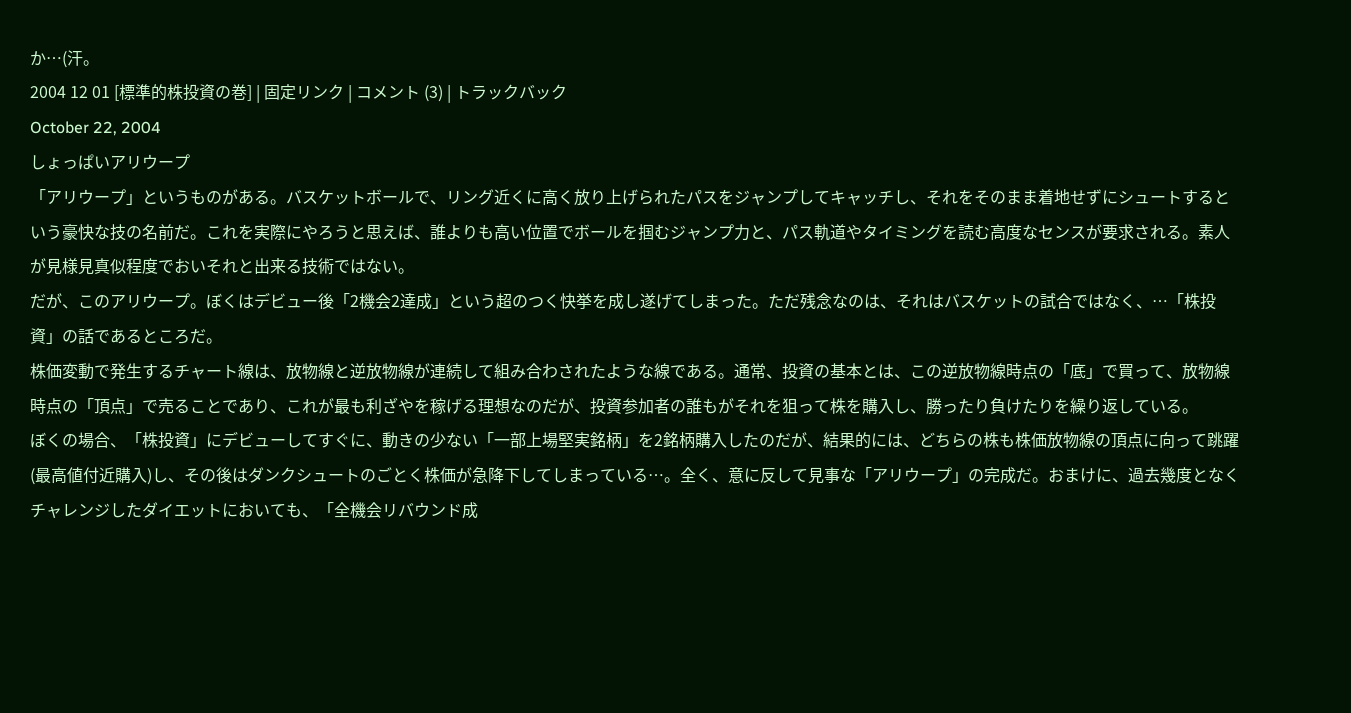か…(汗。
2004 12 01 [標準的株投資の巻] | 固定リンク | コメント (3) | トラックバック
October 22, 2004
しょっぱいアリウープ
「アリウープ」というものがある。バスケットボールで、リング近くに高く放り上げられたパスをジャンプしてキャッチし、それをそのまま着地せずにシュートするという豪快な技の名前だ。これを実際にやろうと思えば、誰よりも高い位置でボールを掴むジャンプ力と、パス軌道やタイミングを読む高度なセンスが要求される。素人が見様見真似程度でおいそれと出来る技術ではない。
だが、このアリウープ。ぼくはデビュー後「2機会2達成」という超のつく快挙を成し遂げてしまった。ただ残念なのは、それはバスケットの試合ではなく、…「株投資」の話であるところだ。
株価変動で発生するチャート線は、放物線と逆放物線が連続して組み合わされたような線である。通常、投資の基本とは、この逆放物線時点の「底」で買って、放物線時点の「頂点」で売ることであり、これが最も利ざやを稼げる理想なのだが、投資参加者の誰もがそれを狙って株を購入し、勝ったり負けたりを繰り返している。
ぼくの場合、「株投資」にデビューしてすぐに、動きの少ない「一部上場堅実銘柄」を2銘柄購入したのだが、結果的には、どちらの株も株価放物線の頂点に向って跳躍(最高値付近購入)し、その後はダンクシュートのごとく株価が急降下してしまっている…。全く、意に反して見事な「アリウープ」の完成だ。おまけに、過去幾度となくチャレンジしたダイエットにおいても、「全機会リバウンド成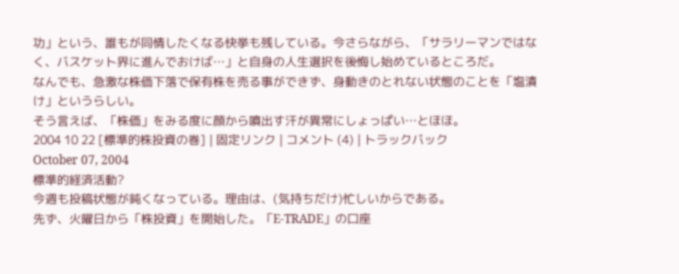功」という、誰もが同情したくなる快挙も残している。今さらながら、「サラリーマンではなく、バスケット界に進んでおけば…」と自身の人生選択を後悔し始めているところだ。
なんでも、急激な株価下落で保有株を売る事ができず、身動きのとれない状態のことを「塩漬け」というらしい。
そう言えば、「株価」をみる度に顔から噴出す汗が異常にしょっぱい…とほほ。
2004 10 22 [標準的株投資の巻] | 固定リンク | コメント (4) | トラックバック
October 07, 2004
標準的経済活動?
今週も投稿状態が鈍くなっている。理由は、(気持ちだけ)忙しいからである。
先ず、火曜日から「株投資」を開始した。「E-TRADE」の口座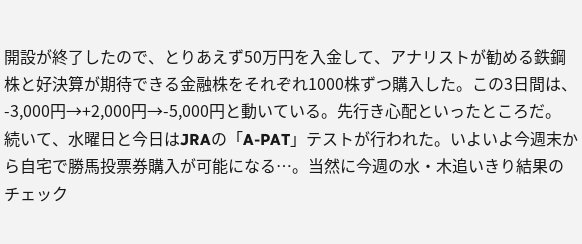開設が終了したので、とりあえず50万円を入金して、アナリストが勧める鉄鋼株と好決算が期待できる金融株をそれぞれ1000株ずつ購入した。この3日間は、-3,000円→+2,000円→-5,000円と動いている。先行き心配といったところだ。
続いて、水曜日と今日はJRAの「A-PAT」テストが行われた。いよいよ今週末から自宅で勝馬投票券購入が可能になる…。当然に今週の水・木追いきり結果のチェック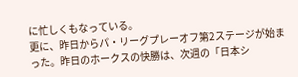に忙しくもなっている。
更に、昨日からパ・リーグプレーオフ第2ステージが始まった。昨日のホークスの快勝は、次週の「日本シ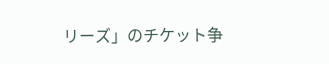リーズ」のチケット争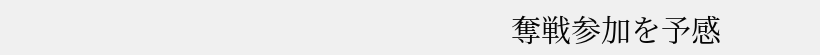奪戦参加を予感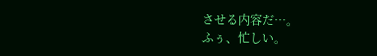させる内容だ…。
ふぅ、忙しい。